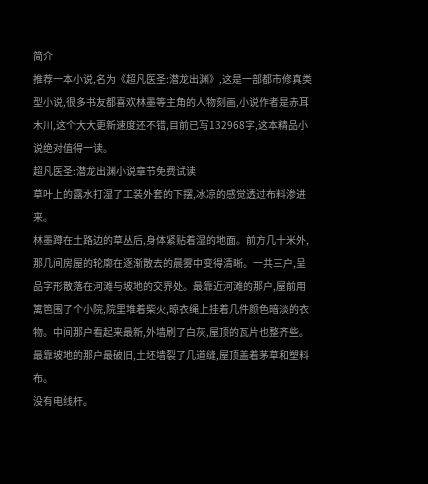简介
推荐一本小说,名为《超凡医圣:潜龙出渊》,这是一部都市修真类型小说,很多书友都喜欢林墨等主角的人物刻画,小说作者是赤耳木川,这个大大更新速度还不错,目前已写132968字,这本精品小说绝对值得一读。
超凡医圣:潜龙出渊小说章节免费试读
草叶上的露水打湿了工装外套的下摆,冰凉的感觉透过布料渗进来。
林墨蹲在土路边的草丛后,身体紧贴着湿的地面。前方几十米外,那几间房屋的轮廓在逐渐散去的晨雾中变得清晰。一共三户,呈品字形散落在河滩与坡地的交界处。最靠近河滩的那户,屋前用篱笆围了个小院,院里堆着柴火,晾衣绳上挂着几件颜色暗淡的衣物。中间那户看起来最新,外墙刷了白灰,屋顶的瓦片也整齐些。最靠坡地的那户最破旧,土坯墙裂了几道缝,屋顶盖着茅草和塑料布。
没有电线杆。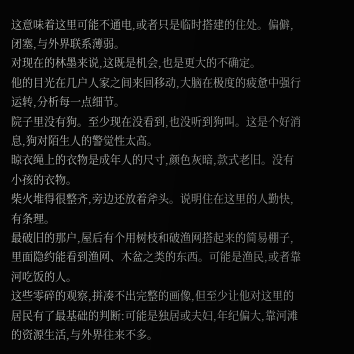这意味着这里可能不通电,或者只是临时搭建的住处。偏僻,闭塞,与外界联系薄弱。
对现在的林墨来说,这既是机会,也是更大的不确定。
他的目光在几户人家之间来回移动,大脑在极度的疲惫中强行运转,分析每一点细节。
院子里没有狗。至少现在没看到,也没听到狗叫。这是个好消息,狗对陌生人的警觉性太高。
晾衣绳上的衣物是成年人的尺寸,颜色灰暗,款式老旧。没有小孩的衣物。
柴火堆得很整齐,旁边还放着斧头。说明住在这里的人勤快,有条理。
最破旧的那户,屋后有个用树枝和破渔网搭起来的简易棚子,里面隐约能看到渔网、木盆之类的东西。可能是渔民,或者靠河吃饭的人。
这些零碎的观察,拼凑不出完整的画像,但至少让他对这里的居民有了最基础的判断:可能是独居或夫妇,年纪偏大,靠河滩的资源生活,与外界往来不多。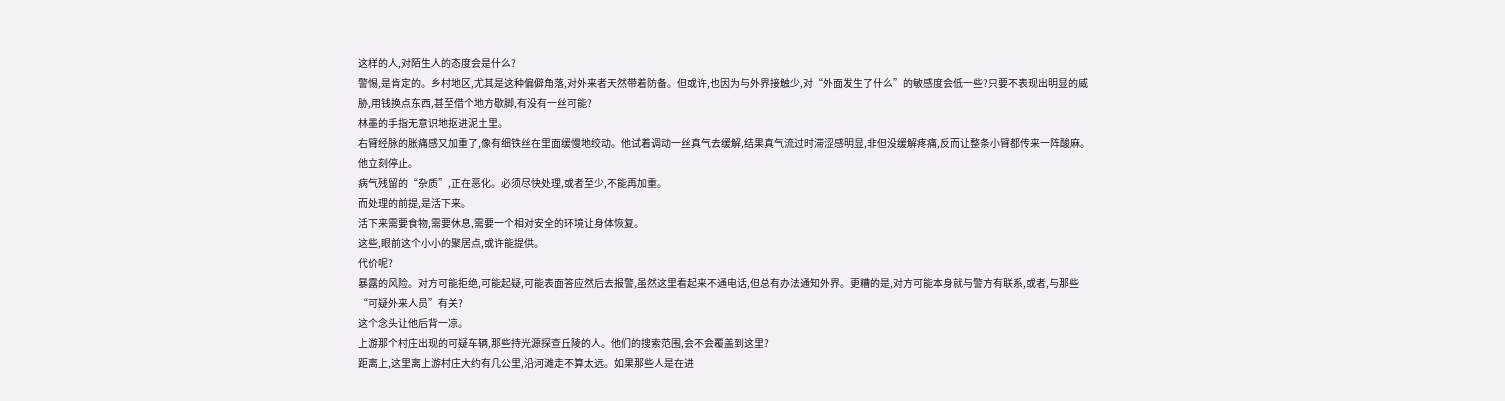这样的人,对陌生人的态度会是什么?
警惕,是肯定的。乡村地区,尤其是这种偏僻角落,对外来者天然带着防备。但或许,也因为与外界接触少,对“外面发生了什么”的敏感度会低一些?只要不表现出明显的威胁,用钱换点东西,甚至借个地方歇脚,有没有一丝可能?
林墨的手指无意识地抠进泥土里。
右臂经脉的胀痛感又加重了,像有细铁丝在里面缓慢地绞动。他试着调动一丝真气去缓解,结果真气流过时滞涩感明显,非但没缓解疼痛,反而让整条小臂都传来一阵酸麻。
他立刻停止。
病气残留的“杂质”,正在恶化。必须尽快处理,或者至少,不能再加重。
而处理的前提,是活下来。
活下来需要食物,需要休息,需要一个相对安全的环境让身体恢复。
这些,眼前这个小小的聚居点,或许能提供。
代价呢?
暴露的风险。对方可能拒绝,可能起疑,可能表面答应然后去报警,虽然这里看起来不通电话,但总有办法通知外界。更糟的是,对方可能本身就与警方有联系,或者,与那些“可疑外来人员”有关?
这个念头让他后背一凉。
上游那个村庄出现的可疑车辆,那些持光源探查丘陵的人。他们的搜索范围,会不会覆盖到这里?
距离上,这里离上游村庄大约有几公里,沿河滩走不算太远。如果那些人是在进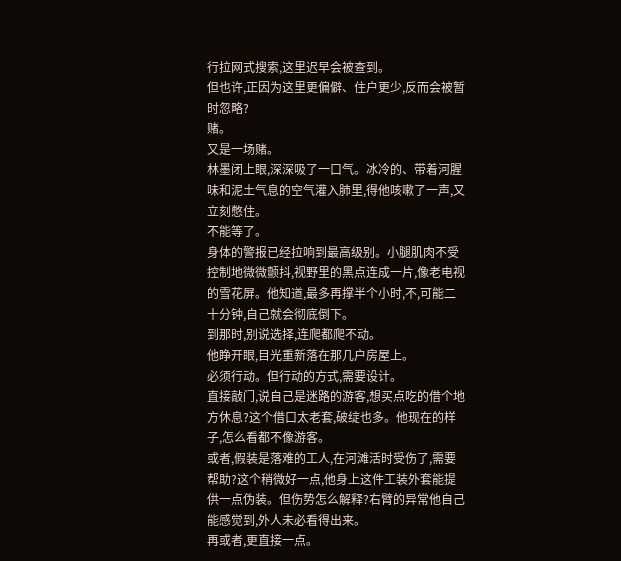行拉网式搜索,这里迟早会被查到。
但也许,正因为这里更偏僻、住户更少,反而会被暂时忽略?
赌。
又是一场赌。
林墨闭上眼,深深吸了一口气。冰冷的、带着河腥味和泥土气息的空气灌入肺里,得他咳嗽了一声,又立刻憋住。
不能等了。
身体的警报已经拉响到最高级别。小腿肌肉不受控制地微微颤抖,视野里的黑点连成一片,像老电视的雪花屏。他知道,最多再撑半个小时,不,可能二十分钟,自己就会彻底倒下。
到那时,别说选择,连爬都爬不动。
他睁开眼,目光重新落在那几户房屋上。
必须行动。但行动的方式,需要设计。
直接敲门,说自己是迷路的游客,想买点吃的借个地方休息?这个借口太老套,破绽也多。他现在的样子,怎么看都不像游客。
或者,假装是落难的工人,在河滩活时受伤了,需要帮助?这个稍微好一点,他身上这件工装外套能提供一点伪装。但伤势怎么解释?右臂的异常他自己能感觉到,外人未必看得出来。
再或者,更直接一点。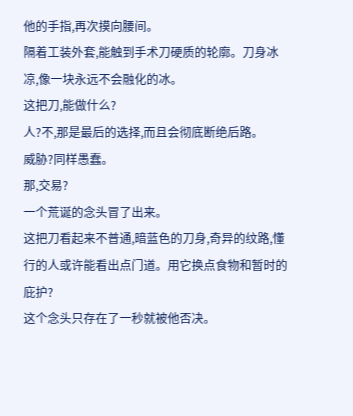他的手指,再次摸向腰间。
隔着工装外套,能触到手术刀硬质的轮廓。刀身冰凉,像一块永远不会融化的冰。
这把刀,能做什么?
人?不,那是最后的选择,而且会彻底断绝后路。
威胁?同样愚蠢。
那,交易?
一个荒诞的念头冒了出来。
这把刀看起来不普通,暗蓝色的刀身,奇异的纹路,懂行的人或许能看出点门道。用它换点食物和暂时的庇护?
这个念头只存在了一秒就被他否决。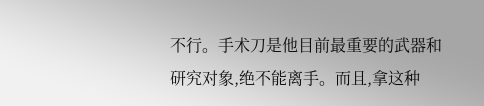不行。手术刀是他目前最重要的武器和研究对象,绝不能离手。而且,拿这种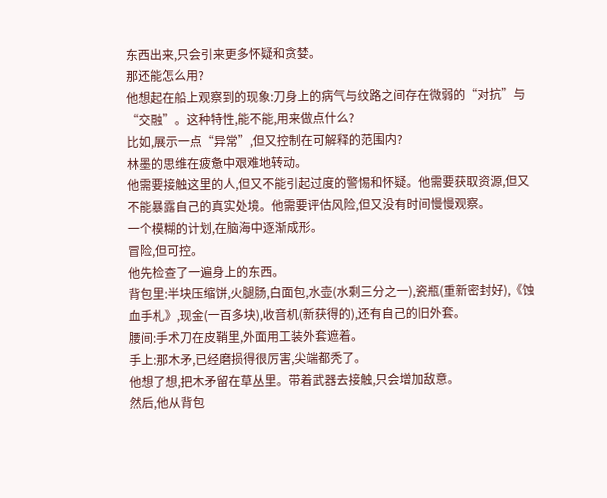东西出来,只会引来更多怀疑和贪婪。
那还能怎么用?
他想起在船上观察到的现象:刀身上的病气与纹路之间存在微弱的“对抗”与“交融”。这种特性,能不能,用来做点什么?
比如,展示一点“异常”,但又控制在可解释的范围内?
林墨的思维在疲惫中艰难地转动。
他需要接触这里的人,但又不能引起过度的警惕和怀疑。他需要获取资源,但又不能暴露自己的真实处境。他需要评估风险,但又没有时间慢慢观察。
一个模糊的计划,在脑海中逐渐成形。
冒险,但可控。
他先检查了一遍身上的东西。
背包里:半块压缩饼,火腿肠,白面包,水壶(水剩三分之一),瓷瓶(重新密封好),《蚀血手札》,现金(一百多块),收音机(新获得的),还有自己的旧外套。
腰间:手术刀在皮鞘里,外面用工装外套遮着。
手上:那木矛,已经磨损得很厉害,尖端都秃了。
他想了想,把木矛留在草丛里。带着武器去接触,只会增加敌意。
然后,他从背包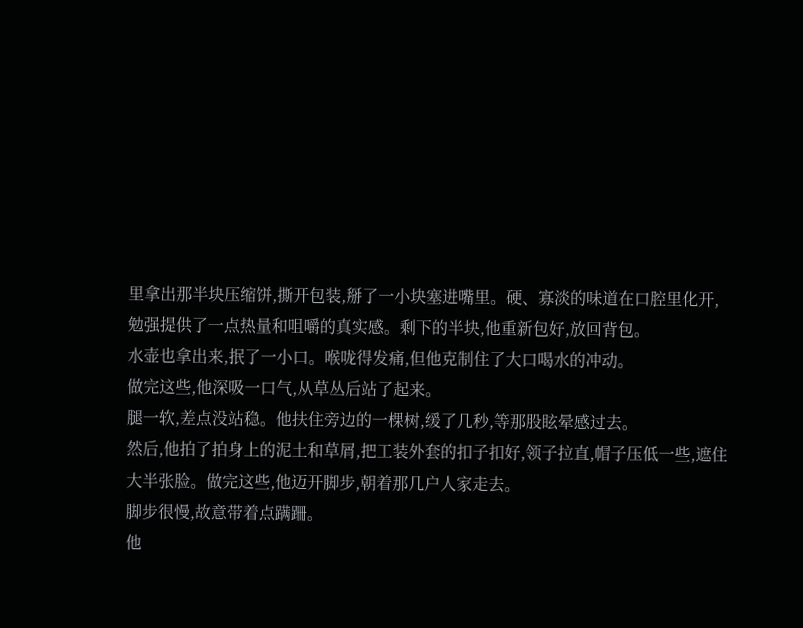里拿出那半块压缩饼,撕开包装,掰了一小块塞进嘴里。硬、寡淡的味道在口腔里化开,勉强提供了一点热量和咀嚼的真实感。剩下的半块,他重新包好,放回背包。
水壶也拿出来,抿了一小口。喉咙得发痛,但他克制住了大口喝水的冲动。
做完这些,他深吸一口气,从草丛后站了起来。
腿一软,差点没站稳。他扶住旁边的一棵树,缓了几秒,等那股眩晕感过去。
然后,他拍了拍身上的泥土和草屑,把工装外套的扣子扣好,领子拉直,帽子压低一些,遮住大半张脸。做完这些,他迈开脚步,朝着那几户人家走去。
脚步很慢,故意带着点蹒跚。
他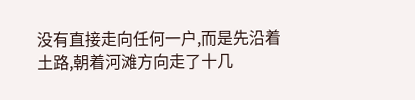没有直接走向任何一户,而是先沿着土路,朝着河滩方向走了十几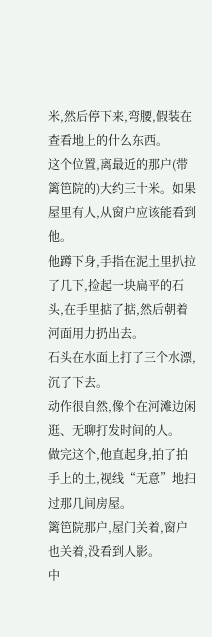米,然后停下来,弯腰,假装在查看地上的什么东西。
这个位置,离最近的那户(带篱笆院的)大约三十米。如果屋里有人,从窗户应该能看到他。
他蹲下身,手指在泥土里扒拉了几下,捡起一块扁平的石头,在手里掂了掂,然后朝着河面用力扔出去。
石头在水面上打了三个水漂,沉了下去。
动作很自然,像个在河滩边闲逛、无聊打发时间的人。
做完这个,他直起身,拍了拍手上的土,视线“无意”地扫过那几间房屋。
篱笆院那户,屋门关着,窗户也关着,没看到人影。
中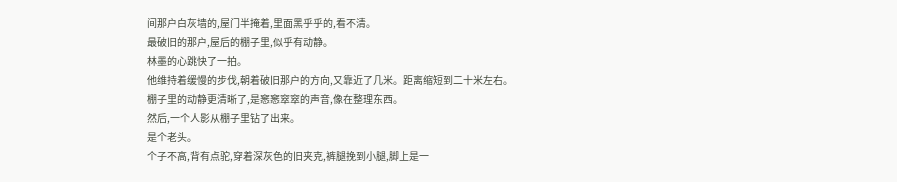间那户白灰墙的,屋门半掩着,里面黑乎乎的,看不清。
最破旧的那户,屋后的棚子里,似乎有动静。
林墨的心跳快了一拍。
他维持着缓慢的步伐,朝着破旧那户的方向,又靠近了几米。距离缩短到二十米左右。
棚子里的动静更清晰了,是窸窸窣窣的声音,像在整理东西。
然后,一个人影从棚子里钻了出来。
是个老头。
个子不高,背有点驼,穿着深灰色的旧夹克,裤腿挽到小腿,脚上是一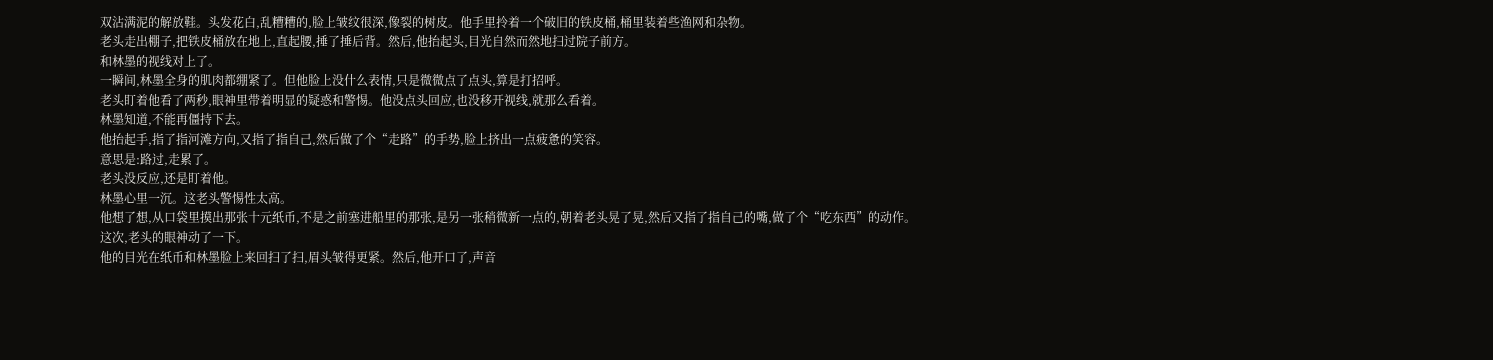双沾满泥的解放鞋。头发花白,乱糟糟的,脸上皱纹很深,像裂的树皮。他手里拎着一个破旧的铁皮桶,桶里装着些渔网和杂物。
老头走出棚子,把铁皮桶放在地上,直起腰,捶了捶后背。然后,他抬起头,目光自然而然地扫过院子前方。
和林墨的视线对上了。
一瞬间,林墨全身的肌肉都绷紧了。但他脸上没什么表情,只是微微点了点头,算是打招呼。
老头盯着他看了两秒,眼神里带着明显的疑惑和警惕。他没点头回应,也没移开视线,就那么看着。
林墨知道,不能再僵持下去。
他抬起手,指了指河滩方向,又指了指自己,然后做了个“走路”的手势,脸上挤出一点疲惫的笑容。
意思是:路过,走累了。
老头没反应,还是盯着他。
林墨心里一沉。这老头警惕性太高。
他想了想,从口袋里摸出那张十元纸币,不是之前塞进船里的那张,是另一张稍微新一点的,朝着老头晃了晃,然后又指了指自己的嘴,做了个“吃东西”的动作。
这次,老头的眼神动了一下。
他的目光在纸币和林墨脸上来回扫了扫,眉头皱得更紧。然后,他开口了,声音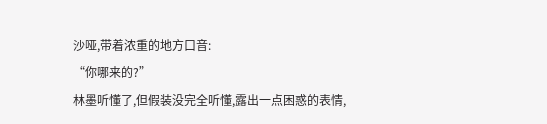沙哑,带着浓重的地方口音:
“你哪来的?”
林墨听懂了,但假装没完全听懂,露出一点困惑的表情,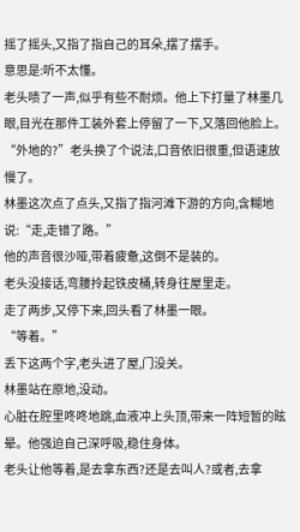摇了摇头,又指了指自己的耳朵,摆了摆手。
意思是:听不太懂。
老头啧了一声,似乎有些不耐烦。他上下打量了林墨几眼,目光在那件工装外套上停留了一下,又落回他脸上。
“外地的?”老头换了个说法,口音依旧很重,但语速放慢了。
林墨这次点了点头,又指了指河滩下游的方向,含糊地说:“走,走错了路。”
他的声音很沙哑,带着疲惫,这倒不是装的。
老头没接话,弯腰拎起铁皮桶,转身往屋里走。
走了两步,又停下来,回头看了林墨一眼。
“等着。”
丢下这两个字,老头进了屋,门没关。
林墨站在原地,没动。
心脏在腔里咚咚地跳,血液冲上头顶,带来一阵短暂的眩晕。他强迫自己深呼吸,稳住身体。
老头让他等着,是去拿东西?还是去叫人?或者,去拿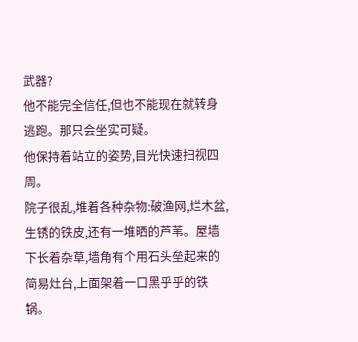武器?
他不能完全信任,但也不能现在就转身逃跑。那只会坐实可疑。
他保持着站立的姿势,目光快速扫视四周。
院子很乱,堆着各种杂物:破渔网,烂木盆,生锈的铁皮,还有一堆晒的芦苇。屋墙下长着杂草,墙角有个用石头垒起来的简易灶台,上面架着一口黑乎乎的铁锅。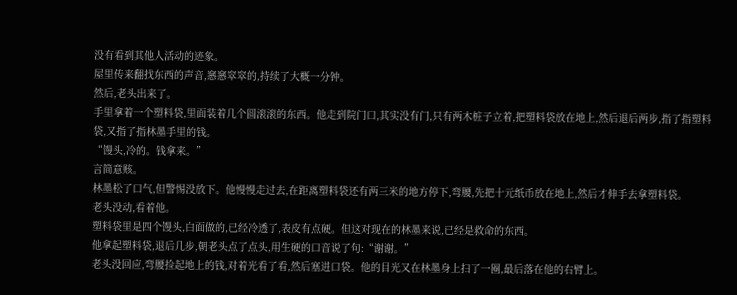没有看到其他人活动的迹象。
屋里传来翻找东西的声音,窸窸窣窣的,持续了大概一分钟。
然后,老头出来了。
手里拿着一个塑料袋,里面装着几个圆滚滚的东西。他走到院门口,其实没有门,只有两木桩子立着,把塑料袋放在地上,然后退后两步,指了指塑料袋,又指了指林墨手里的钱。
“馒头,冷的。钱拿来。”
言简意赅。
林墨松了口气,但警惕没放下。他慢慢走过去,在距离塑料袋还有两三米的地方停下,弯腰,先把十元纸币放在地上,然后才伸手去拿塑料袋。
老头没动,看着他。
塑料袋里是四个馒头,白面做的,已经冷透了,表皮有点硬。但这对现在的林墨来说,已经是救命的东西。
他拿起塑料袋,退后几步,朝老头点了点头,用生硬的口音说了句:“谢谢。”
老头没回应,弯腰捡起地上的钱,对着光看了看,然后塞进口袋。他的目光又在林墨身上扫了一圈,最后落在他的右臂上。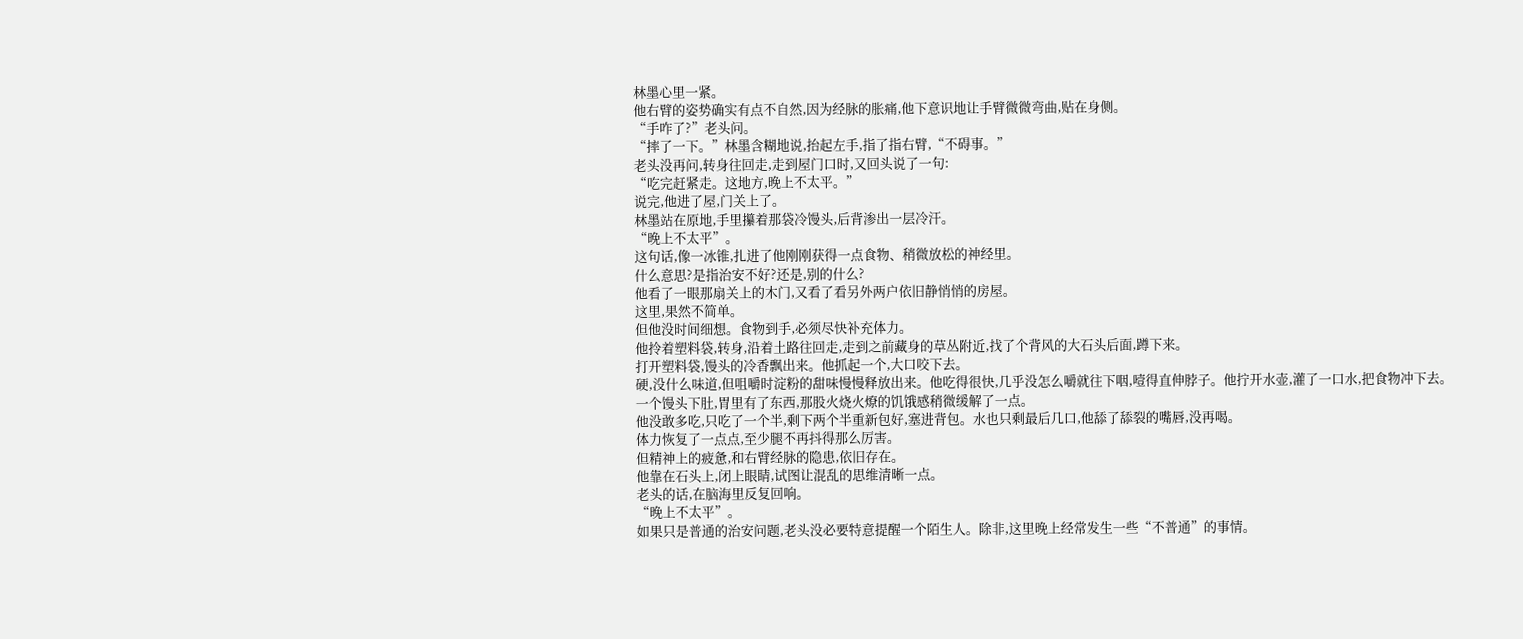林墨心里一紧。
他右臂的姿势确实有点不自然,因为经脉的胀痛,他下意识地让手臂微微弯曲,贴在身侧。
“手咋了?”老头问。
“摔了一下。”林墨含糊地说,抬起左手,指了指右臂,“不碍事。”
老头没再问,转身往回走,走到屋门口时,又回头说了一句:
“吃完赶紧走。这地方,晚上不太平。”
说完,他进了屋,门关上了。
林墨站在原地,手里攥着那袋冷馒头,后背渗出一层冷汗。
“晚上不太平”。
这句话,像一冰锥,扎进了他刚刚获得一点食物、稍微放松的神经里。
什么意思?是指治安不好?还是,别的什么?
他看了一眼那扇关上的木门,又看了看另外两户依旧静悄悄的房屋。
这里,果然不简单。
但他没时间细想。食物到手,必须尽快补充体力。
他拎着塑料袋,转身,沿着土路往回走,走到之前藏身的草丛附近,找了个背风的大石头后面,蹲下来。
打开塑料袋,馒头的冷香飘出来。他抓起一个,大口咬下去。
硬,没什么味道,但咀嚼时淀粉的甜味慢慢释放出来。他吃得很快,几乎没怎么嚼就往下咽,噎得直伸脖子。他拧开水壶,灌了一口水,把食物冲下去。
一个馒头下肚,胃里有了东西,那股火烧火燎的饥饿感稍微缓解了一点。
他没敢多吃,只吃了一个半,剩下两个半重新包好,塞进背包。水也只剩最后几口,他舔了舔裂的嘴唇,没再喝。
体力恢复了一点点,至少腿不再抖得那么厉害。
但精神上的疲惫,和右臂经脉的隐患,依旧存在。
他靠在石头上,闭上眼睛,试图让混乱的思维清晰一点。
老头的话,在脑海里反复回响。
“晚上不太平”。
如果只是普通的治安问题,老头没必要特意提醒一个陌生人。除非,这里晚上经常发生一些“不普通”的事情。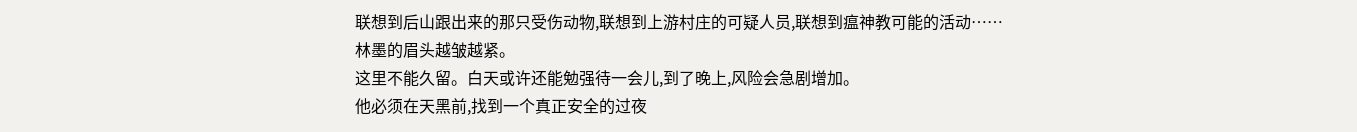联想到后山跟出来的那只受伤动物,联想到上游村庄的可疑人员,联想到瘟神教可能的活动……
林墨的眉头越皱越紧。
这里不能久留。白天或许还能勉强待一会儿,到了晚上,风险会急剧增加。
他必须在天黑前,找到一个真正安全的过夜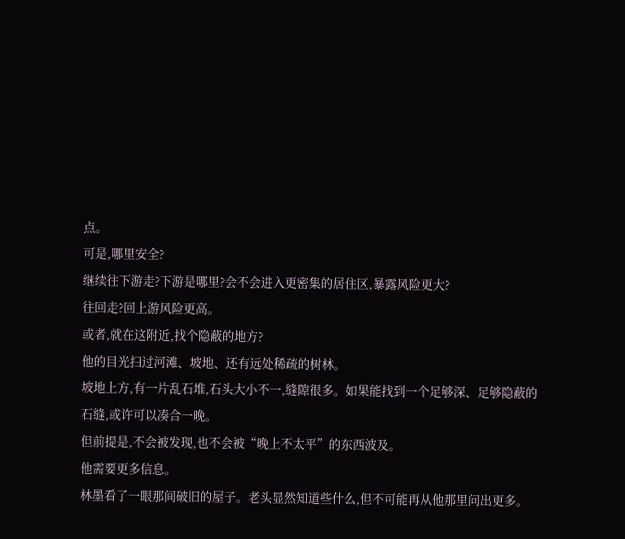点。
可是,哪里安全?
继续往下游走?下游是哪里?会不会进入更密集的居住区,暴露风险更大?
往回走?回上游风险更高。
或者,就在这附近,找个隐蔽的地方?
他的目光扫过河滩、坡地、还有远处稀疏的树林。
坡地上方,有一片乱石堆,石头大小不一,缝隙很多。如果能找到一个足够深、足够隐蔽的石缝,或许可以凑合一晚。
但前提是,不会被发现,也不会被“晚上不太平”的东西波及。
他需要更多信息。
林墨看了一眼那间破旧的屋子。老头显然知道些什么,但不可能再从他那里问出更多。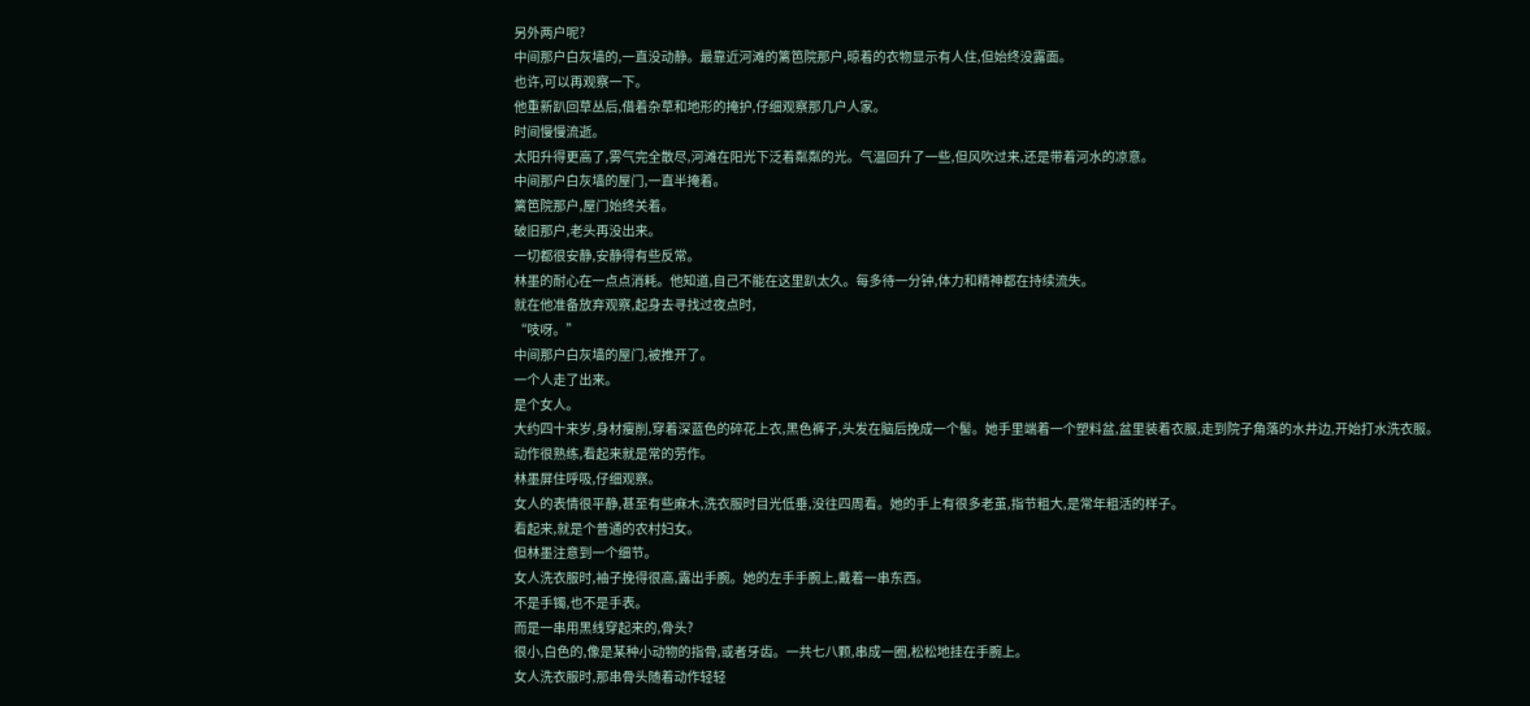另外两户呢?
中间那户白灰墙的,一直没动静。最靠近河滩的篱笆院那户,晾着的衣物显示有人住,但始终没露面。
也许,可以再观察一下。
他重新趴回草丛后,借着杂草和地形的掩护,仔细观察那几户人家。
时间慢慢流逝。
太阳升得更高了,雾气完全散尽,河滩在阳光下泛着粼粼的光。气温回升了一些,但风吹过来,还是带着河水的凉意。
中间那户白灰墙的屋门,一直半掩着。
篱笆院那户,屋门始终关着。
破旧那户,老头再没出来。
一切都很安静,安静得有些反常。
林墨的耐心在一点点消耗。他知道,自己不能在这里趴太久。每多待一分钟,体力和精神都在持续流失。
就在他准备放弃观察,起身去寻找过夜点时,
“吱呀。”
中间那户白灰墙的屋门,被推开了。
一个人走了出来。
是个女人。
大约四十来岁,身材瘦削,穿着深蓝色的碎花上衣,黑色裤子,头发在脑后挽成一个髻。她手里端着一个塑料盆,盆里装着衣服,走到院子角落的水井边,开始打水洗衣服。
动作很熟练,看起来就是常的劳作。
林墨屏住呼吸,仔细观察。
女人的表情很平静,甚至有些麻木,洗衣服时目光低垂,没往四周看。她的手上有很多老茧,指节粗大,是常年粗活的样子。
看起来,就是个普通的农村妇女。
但林墨注意到一个细节。
女人洗衣服时,袖子挽得很高,露出手腕。她的左手手腕上,戴着一串东西。
不是手镯,也不是手表。
而是一串用黑线穿起来的,骨头?
很小,白色的,像是某种小动物的指骨,或者牙齿。一共七八颗,串成一圈,松松地挂在手腕上。
女人洗衣服时,那串骨头随着动作轻轻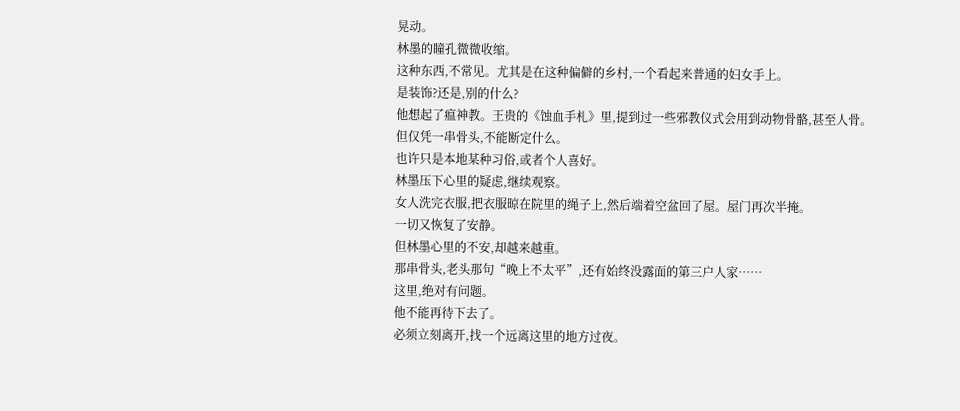晃动。
林墨的瞳孔微微收缩。
这种东西,不常见。尤其是在这种偏僻的乡村,一个看起来普通的妇女手上。
是装饰?还是,别的什么?
他想起了瘟神教。王贵的《蚀血手札》里,提到过一些邪教仪式会用到动物骨骼,甚至人骨。
但仅凭一串骨头,不能断定什么。
也许只是本地某种习俗,或者个人喜好。
林墨压下心里的疑虑,继续观察。
女人洗完衣服,把衣服晾在院里的绳子上,然后端着空盆回了屋。屋门再次半掩。
一切又恢复了安静。
但林墨心里的不安,却越来越重。
那串骨头,老头那句“晚上不太平”,还有始终没露面的第三户人家……
这里,绝对有问题。
他不能再待下去了。
必须立刻离开,找一个远离这里的地方过夜。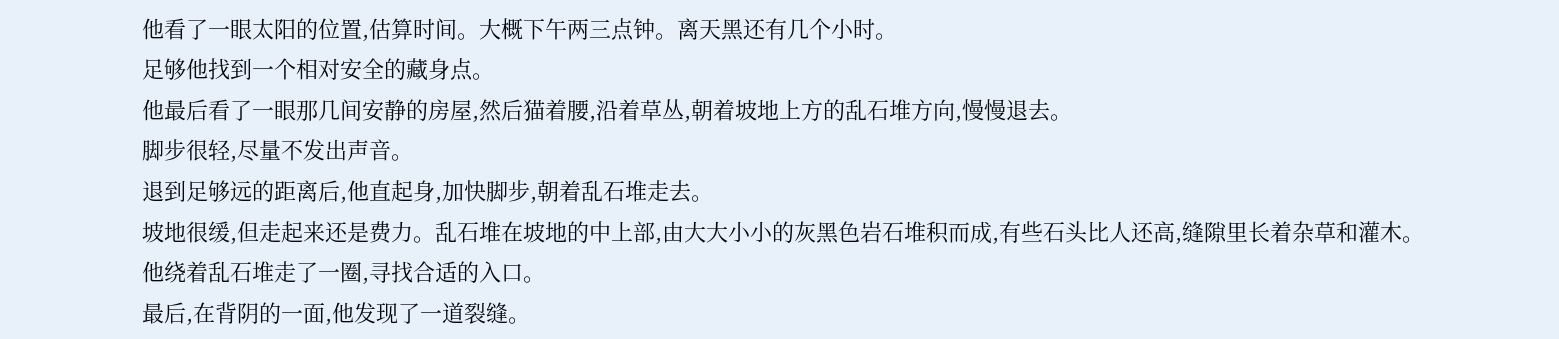他看了一眼太阳的位置,估算时间。大概下午两三点钟。离天黑还有几个小时。
足够他找到一个相对安全的藏身点。
他最后看了一眼那几间安静的房屋,然后猫着腰,沿着草丛,朝着坡地上方的乱石堆方向,慢慢退去。
脚步很轻,尽量不发出声音。
退到足够远的距离后,他直起身,加快脚步,朝着乱石堆走去。
坡地很缓,但走起来还是费力。乱石堆在坡地的中上部,由大大小小的灰黑色岩石堆积而成,有些石头比人还高,缝隙里长着杂草和灌木。
他绕着乱石堆走了一圈,寻找合适的入口。
最后,在背阴的一面,他发现了一道裂缝。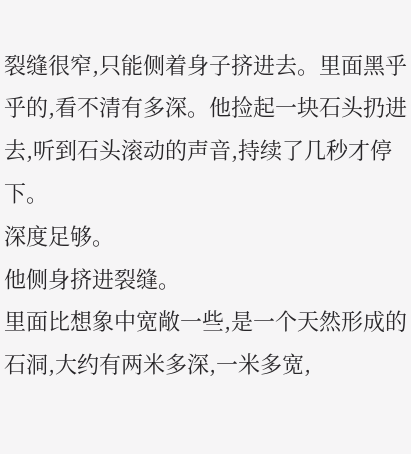裂缝很窄,只能侧着身子挤进去。里面黑乎乎的,看不清有多深。他捡起一块石头扔进去,听到石头滚动的声音,持续了几秒才停下。
深度足够。
他侧身挤进裂缝。
里面比想象中宽敞一些,是一个天然形成的石洞,大约有两米多深,一米多宽,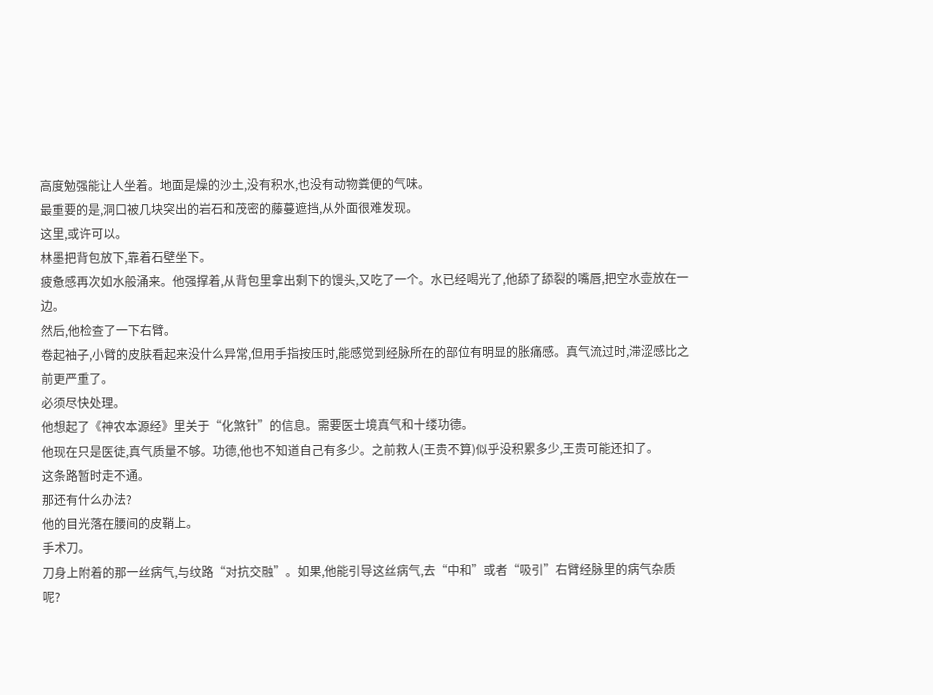高度勉强能让人坐着。地面是燥的沙土,没有积水,也没有动物粪便的气味。
最重要的是,洞口被几块突出的岩石和茂密的藤蔓遮挡,从外面很难发现。
这里,或许可以。
林墨把背包放下,靠着石壁坐下。
疲惫感再次如水般涌来。他强撑着,从背包里拿出剩下的馒头,又吃了一个。水已经喝光了,他舔了舔裂的嘴唇,把空水壶放在一边。
然后,他检查了一下右臂。
卷起袖子,小臂的皮肤看起来没什么异常,但用手指按压时,能感觉到经脉所在的部位有明显的胀痛感。真气流过时,滞涩感比之前更严重了。
必须尽快处理。
他想起了《神农本源经》里关于“化煞针”的信息。需要医士境真气和十缕功德。
他现在只是医徒,真气质量不够。功德,他也不知道自己有多少。之前救人(王贵不算)似乎没积累多少,王贵可能还扣了。
这条路暂时走不通。
那还有什么办法?
他的目光落在腰间的皮鞘上。
手术刀。
刀身上附着的那一丝病气,与纹路“对抗交融”。如果,他能引导这丝病气,去“中和”或者“吸引”右臂经脉里的病气杂质呢?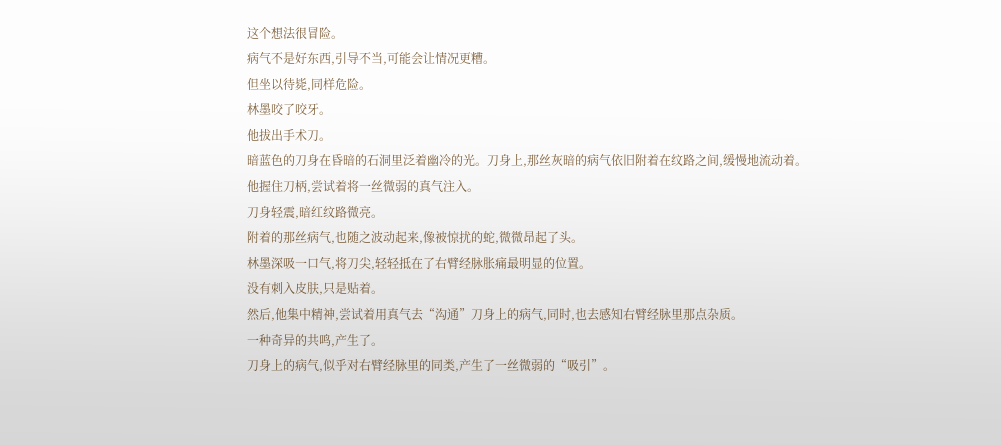这个想法很冒险。
病气不是好东西,引导不当,可能会让情况更糟。
但坐以待毙,同样危险。
林墨咬了咬牙。
他拔出手术刀。
暗蓝色的刀身在昏暗的石洞里泛着幽冷的光。刀身上,那丝灰暗的病气依旧附着在纹路之间,缓慢地流动着。
他握住刀柄,尝试着将一丝微弱的真气注入。
刀身轻震,暗红纹路微亮。
附着的那丝病气,也随之波动起来,像被惊扰的蛇,微微昂起了头。
林墨深吸一口气,将刀尖,轻轻抵在了右臂经脉胀痛最明显的位置。
没有刺入皮肤,只是贴着。
然后,他集中精神,尝试着用真气去“沟通”刀身上的病气,同时,也去感知右臂经脉里那点杂质。
一种奇异的共鸣,产生了。
刀身上的病气,似乎对右臂经脉里的同类,产生了一丝微弱的“吸引”。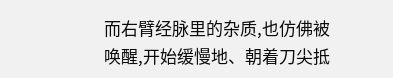而右臂经脉里的杂质,也仿佛被唤醒,开始缓慢地、朝着刀尖抵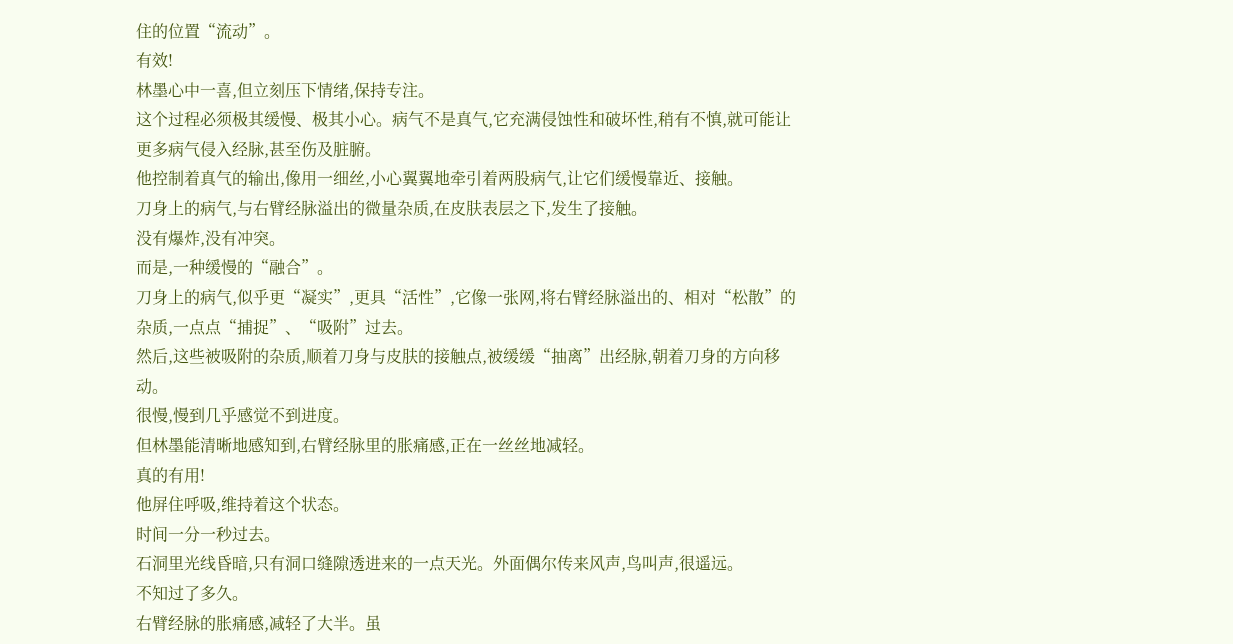住的位置“流动”。
有效!
林墨心中一喜,但立刻压下情绪,保持专注。
这个过程必须极其缓慢、极其小心。病气不是真气,它充满侵蚀性和破坏性,稍有不慎,就可能让更多病气侵入经脉,甚至伤及脏腑。
他控制着真气的输出,像用一细丝,小心翼翼地牵引着两股病气,让它们缓慢靠近、接触。
刀身上的病气,与右臂经脉溢出的微量杂质,在皮肤表层之下,发生了接触。
没有爆炸,没有冲突。
而是,一种缓慢的“融合”。
刀身上的病气,似乎更“凝实”,更具“活性”,它像一张网,将右臂经脉溢出的、相对“松散”的杂质,一点点“捕捉”、“吸附”过去。
然后,这些被吸附的杂质,顺着刀身与皮肤的接触点,被缓缓“抽离”出经脉,朝着刀身的方向移动。
很慢,慢到几乎感觉不到进度。
但林墨能清晰地感知到,右臂经脉里的胀痛感,正在一丝丝地减轻。
真的有用!
他屏住呼吸,维持着这个状态。
时间一分一秒过去。
石洞里光线昏暗,只有洞口缝隙透进来的一点天光。外面偶尔传来风声,鸟叫声,很遥远。
不知过了多久。
右臂经脉的胀痛感,减轻了大半。虽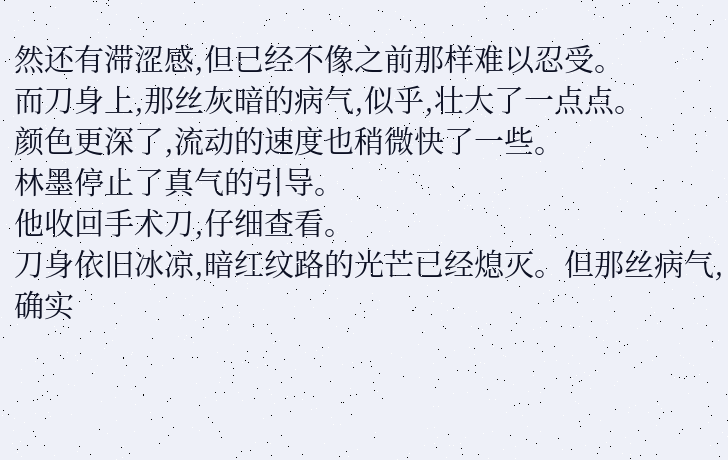然还有滞涩感,但已经不像之前那样难以忍受。
而刀身上,那丝灰暗的病气,似乎,壮大了一点点。
颜色更深了,流动的速度也稍微快了一些。
林墨停止了真气的引导。
他收回手术刀,仔细查看。
刀身依旧冰凉,暗红纹路的光芒已经熄灭。但那丝病气,确实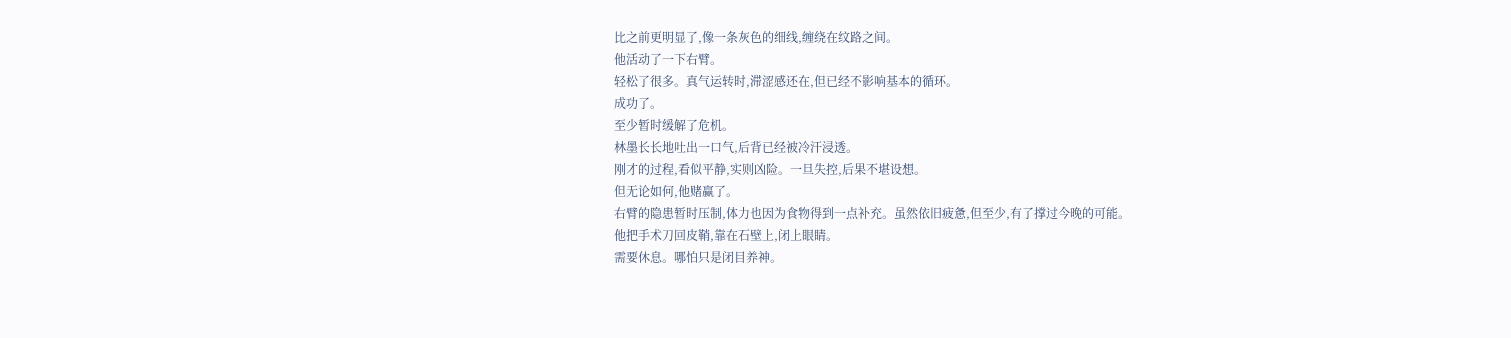比之前更明显了,像一条灰色的细线,缠绕在纹路之间。
他活动了一下右臂。
轻松了很多。真气运转时,滞涩感还在,但已经不影响基本的循环。
成功了。
至少暂时缓解了危机。
林墨长长地吐出一口气,后背已经被冷汗浸透。
刚才的过程,看似平静,实则凶险。一旦失控,后果不堪设想。
但无论如何,他赌赢了。
右臂的隐患暂时压制,体力也因为食物得到一点补充。虽然依旧疲惫,但至少,有了撑过今晚的可能。
他把手术刀回皮鞘,靠在石壁上,闭上眼睛。
需要休息。哪怕只是闭目养神。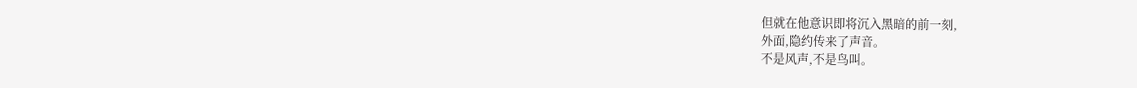但就在他意识即将沉入黑暗的前一刻,
外面,隐约传来了声音。
不是风声,不是鸟叫。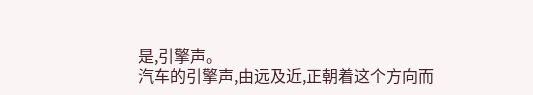是,引擎声。
汽车的引擎声,由远及近,正朝着这个方向而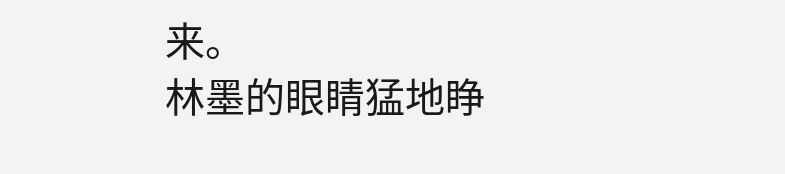来。
林墨的眼睛猛地睁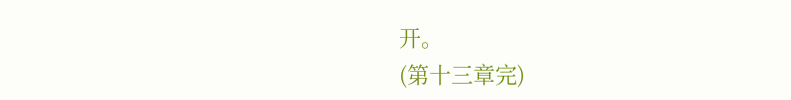开。
(第十三章完)